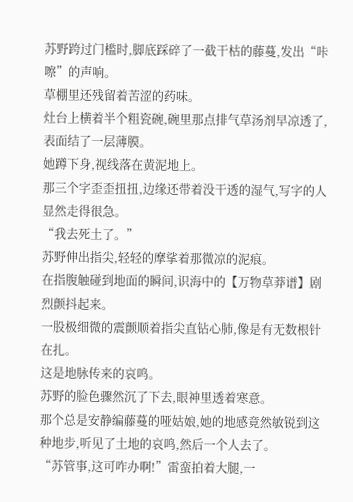苏野跨过门槛时,脚底踩碎了一截干枯的藤蔓,发出“咔嚓”的声响。
草棚里还残留着苦涩的药味。
灶台上横着半个粗瓷碗,碗里那点排气草汤剂早凉透了,表面结了一层薄膜。
她蹲下身,视线落在黄泥地上。
那三个字歪歪扭扭,边缘还带着没干透的湿气,写字的人显然走得很急。
“我去死土了。”
苏野伸出指尖,轻轻的摩挲着那微凉的泥痕。
在指腹触碰到地面的瞬间,识海中的【万物草莽谱】剧烈颤抖起来。
一股极细微的震颤顺着指尖直钻心肺,像是有无数根针在扎。
这是地脉传来的哀鸣。
苏野的脸色骤然沉了下去,眼神里透着寒意。
那个总是安静编藤蔓的哑姑娘,她的地感竟然敏锐到这种地步,听见了土地的哀鸣,然后一个人去了。
“苏管事,这可咋办啊!”雷蛮拍着大腿,一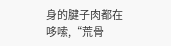身的腱子肉都在哆嗦,“荒骨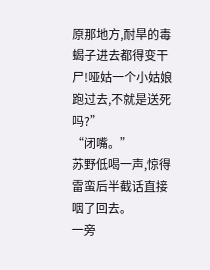原那地方,耐旱的毒蝎子进去都得变干尸!哑姑一个小姑娘跑过去,不就是送死吗?”
“闭嘴。”
苏野低喝一声,惊得雷蛮后半截话直接咽了回去。
一旁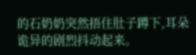的石奶奶突然捂住肚子蹲下,耳朵诡异的剧烈抖动起来。